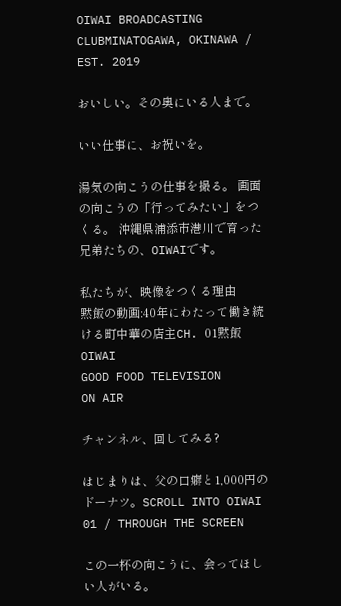OIWAI BROADCASTING CLUBMINATOGAWA, OKINAWA / EST. 2019

おいしい。その奥にいる人まで。

いい仕事に、お祝いを。

湯気の向こうの仕事を撮る。 画面の向こうの「行ってみたい」をつくる。 沖縄県浦添市港川で育った兄弟たちの、OIWAIです。

私たちが、映像をつくる理由
黙飯の動画:40年にわたって働き続ける町中華の店主CH. 01黙飯
OIWAI
GOOD FOOD TELEVISION
ON AIR

チャンネル、回してみる?

はじまりは、父の口癖と1,000円のドーナツ。SCROLL INTO OIWAI
01 / THROUGH THE SCREEN

この一杯の向こうに、会ってほしい人がいる。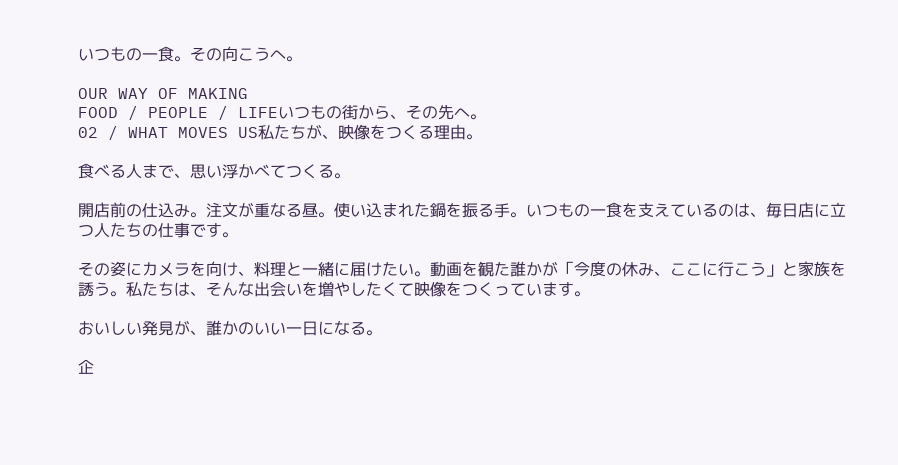いつもの一食。その向こうへ。

OUR WAY OF MAKING
FOOD / PEOPLE / LIFEいつもの街から、その先へ。
02 / WHAT MOVES US私たちが、映像をつくる理由。

食べる人まで、思い浮かべてつくる。

開店前の仕込み。注文が重なる昼。使い込まれた鍋を振る手。いつもの一食を支えているのは、毎日店に立つ人たちの仕事です。

その姿にカメラを向け、料理と一緒に届けたい。動画を観た誰かが「今度の休み、ここに行こう」と家族を誘う。私たちは、そんな出会いを増やしたくて映像をつくっています。

おいしい発見が、誰かのいい一日になる。

企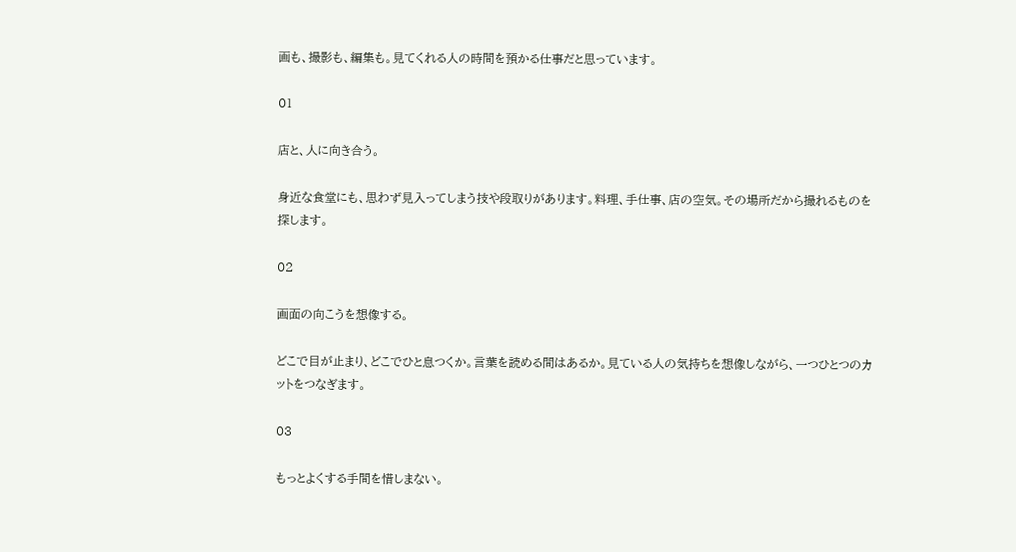画も、撮影も、編集も。見てくれる人の時間を預かる仕事だと思っています。

01

店と、人に向き合う。

身近な食堂にも、思わず見入ってしまう技や段取りがあります。料理、手仕事、店の空気。その場所だから撮れるものを探します。

02

画面の向こうを想像する。

どこで目が止まり、どこでひと息つくか。言葉を読める間はあるか。見ている人の気持ちを想像しながら、一つひとつのカットをつなぎます。

03

もっとよくする手間を惜しまない。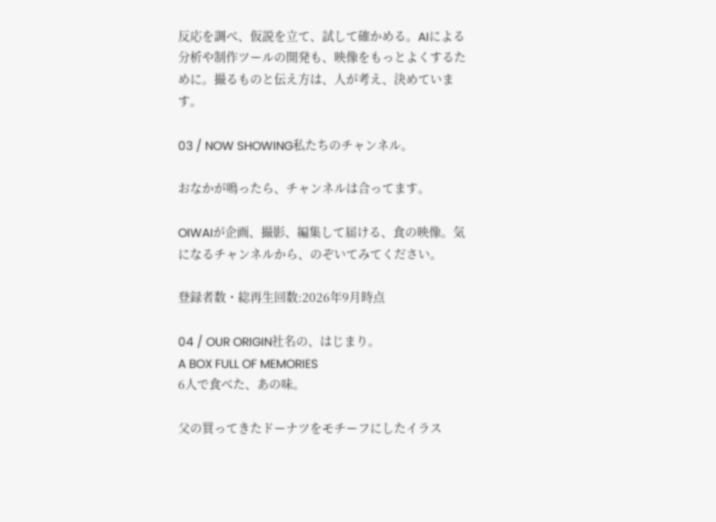反応を調べ、仮説を立て、試して確かめる。AIによる分析や制作ツールの開発も、映像をもっとよくするために。撮るものと伝え方は、人が考え、決めています。

03 / NOW SHOWING私たちのチャンネル。

おなかが鳴ったら、チャンネルは合ってます。

OIWAIが企画、撮影、編集して届ける、食の映像。気になるチャンネルから、のぞいてみてください。

登録者数・総再生回数:2026年9月時点

04 / OUR ORIGIN社名の、はじまり。
A BOX FULL OF MEMORIES
6人で食べた、あの味。

父の買ってきたドーナツをモチーフにしたイラス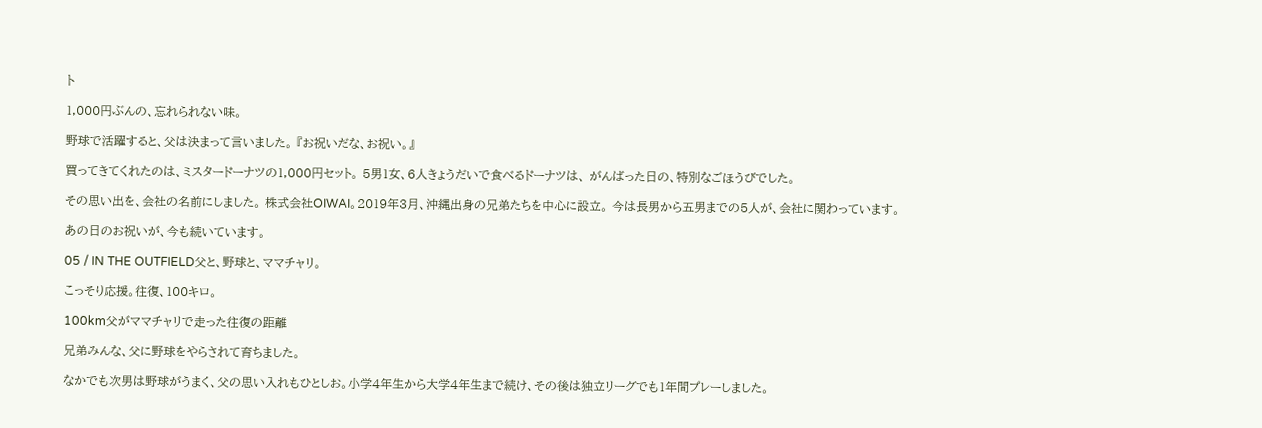ト

1,000円ぶんの、忘れられない味。

野球で活躍すると、父は決まって言いました。 『お祝いだな、お祝い。』

買ってきてくれたのは、ミスタードーナツの1,000円セット。 5男1女、6人きょうだいで食べるドーナツは、 がんばった日の、特別なごほうびでした。

その思い出を、会社の名前にしました。 株式会社OIWAI。2019年3月、沖縄出身の兄弟たちを中心に設立。 今は長男から五男までの5人が、会社に関わっています。

あの日のお祝いが、今も続いています。

05 / IN THE OUTFIELD父と、野球と、ママチャリ。

こっそり応援。往復、100キロ。

100km父がママチャリで走った往復の距離

兄弟みんな、父に野球をやらされて育ちました。

なかでも次男は野球がうまく、父の思い入れもひとしお。小学4年生から大学4年生まで続け、その後は独立リーグでも1年間プレーしました。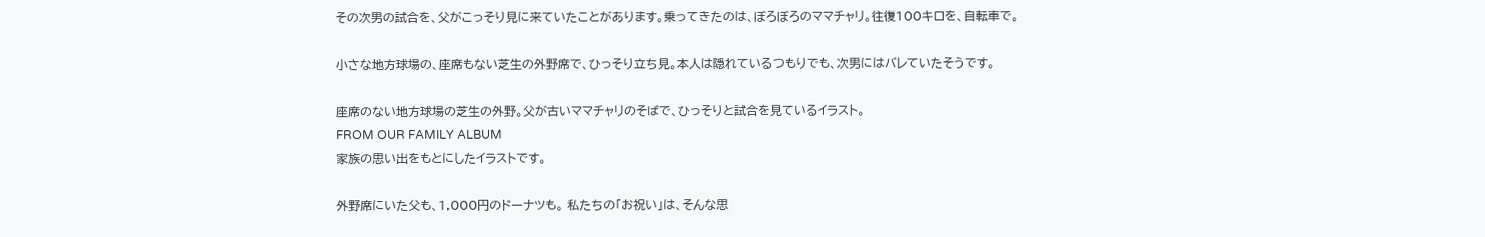その次男の試合を、父がこっそり見に来ていたことがあります。乗ってきたのは、ぼろぼろのママチャリ。往復100キロを、自転車で。

小さな地方球場の、座席もない芝生の外野席で、ひっそり立ち見。本人は隠れているつもりでも、次男にはバレていたそうです。

座席のない地方球場の芝生の外野。父が古いママチャリのそばで、ひっそりと試合を見ているイラスト。
FROM OUR FAMILY ALBUM
家族の思い出をもとにしたイラストです。

外野席にいた父も、1,000円のドーナツも。 私たちの「お祝い」は、そんな思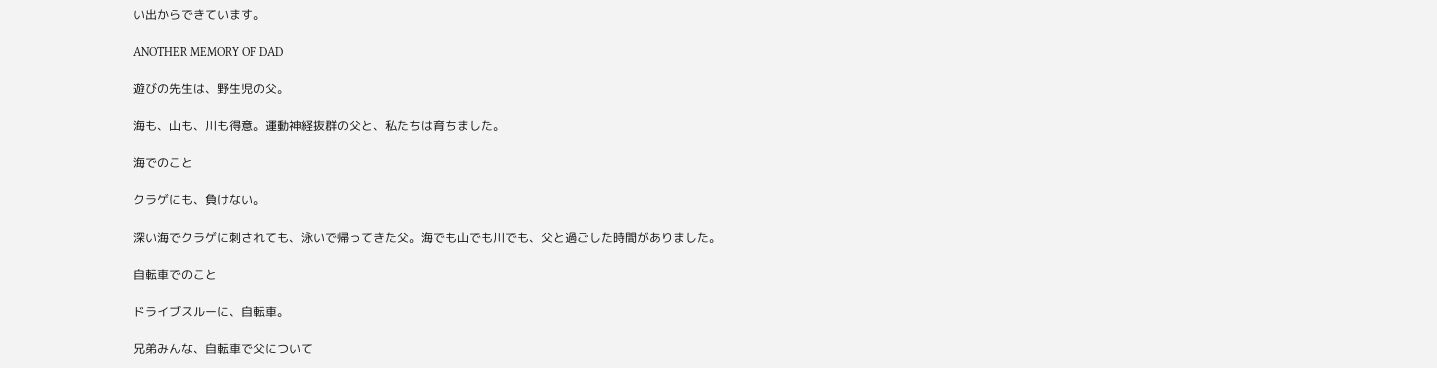い出からできています。

ANOTHER MEMORY OF DAD

遊びの先生は、野生児の父。

海も、山も、川も得意。運動神経抜群の父と、私たちは育ちました。

海でのこと

クラゲにも、負けない。

深い海でクラゲに刺されても、泳いで帰ってきた父。海でも山でも川でも、父と過ごした時間がありました。

自転車でのこと

ドライブスルーに、自転車。

兄弟みんな、自転車で父について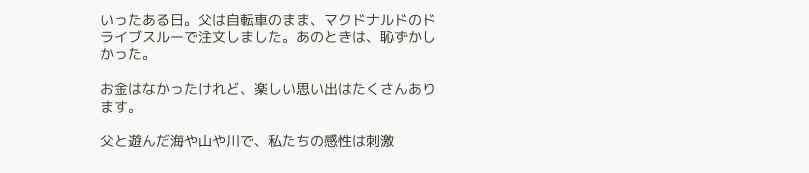いったある日。父は自転車のまま、マクドナルドのドライブスルーで注文しました。あのときは、恥ずかしかった。

お金はなかったけれど、楽しい思い出はたくさんあります。

父と遊んだ海や山や川で、私たちの感性は刺激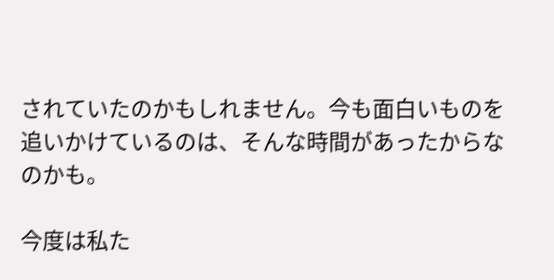されていたのかもしれません。今も面白いものを追いかけているのは、そんな時間があったからなのかも。

今度は私た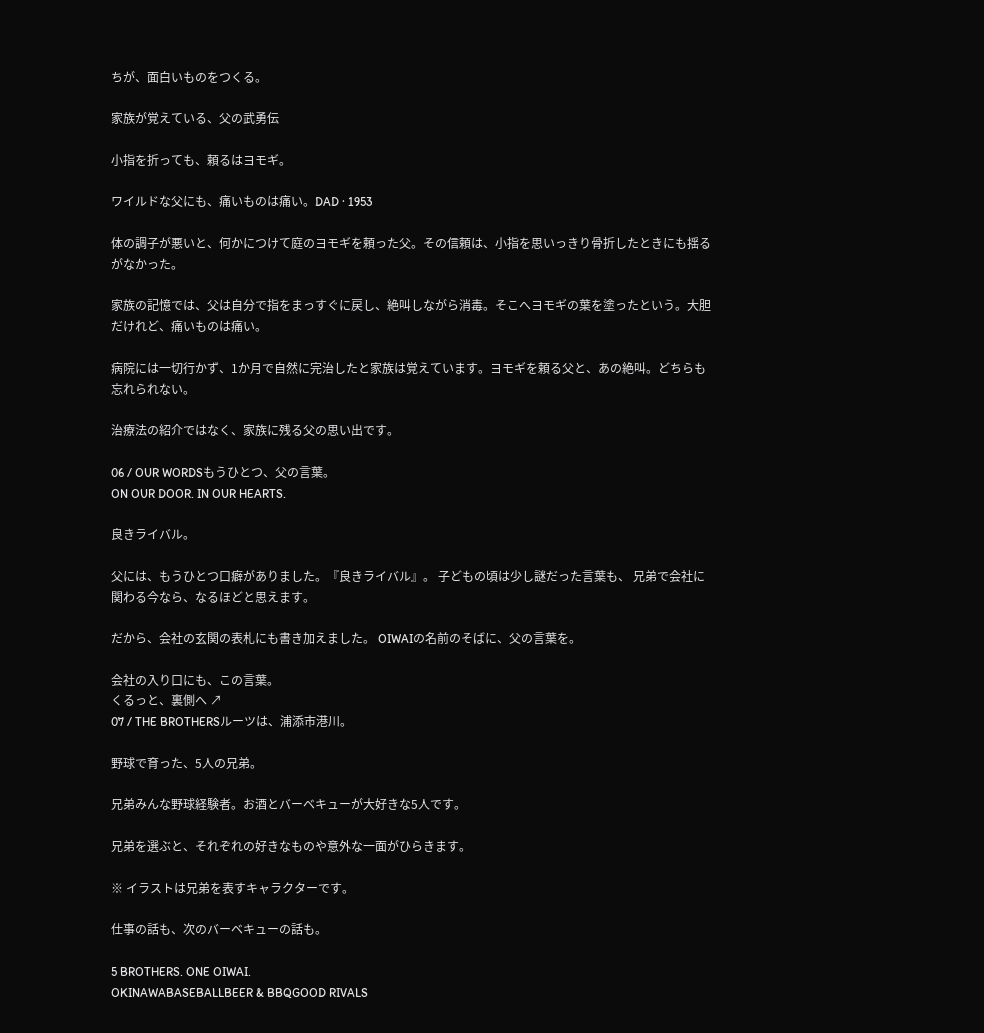ちが、面白いものをつくる。

家族が覚えている、父の武勇伝

小指を折っても、頼るはヨモギ。

ワイルドな父にも、痛いものは痛い。DAD · 1953

体の調子が悪いと、何かにつけて庭のヨモギを頼った父。その信頼は、小指を思いっきり骨折したときにも揺るがなかった。

家族の記憶では、父は自分で指をまっすぐに戻し、絶叫しながら消毒。そこへヨモギの葉を塗ったという。大胆だけれど、痛いものは痛い。

病院には一切行かず、1か月で自然に完治したと家族は覚えています。ヨモギを頼る父と、あの絶叫。どちらも忘れられない。

治療法の紹介ではなく、家族に残る父の思い出です。

06 / OUR WORDSもうひとつ、父の言葉。
ON OUR DOOR. IN OUR HEARTS.

良きライバル。

父には、もうひとつ口癖がありました。『良きライバル』。 子どもの頃は少し謎だった言葉も、 兄弟で会社に関わる今なら、なるほどと思えます。

だから、会社の玄関の表札にも書き加えました。 OIWAIの名前のそばに、父の言葉を。

会社の入り口にも、この言葉。
くるっと、裏側へ ↗
07 / THE BROTHERSルーツは、浦添市港川。

野球で育った、5人の兄弟。

兄弟みんな野球経験者。お酒とバーベキューが大好きな5人です。

兄弟を選ぶと、それぞれの好きなものや意外な一面がひらきます。

※ イラストは兄弟を表すキャラクターです。

仕事の話も、次のバーベキューの話も。

5 BROTHERS. ONE OIWAI.
OKINAWABASEBALLBEER & BBQGOOD RIVALS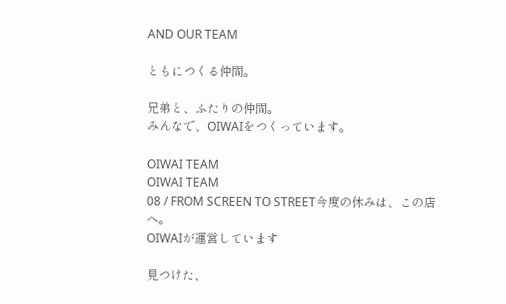AND OUR TEAM

ともにつくる仲間。

兄弟と、ふたりの仲間。
みんなで、OIWAIをつくっています。

OIWAI TEAM
OIWAI TEAM
08 / FROM SCREEN TO STREET今度の休みは、この店へ。
OIWAIが運営しています

見つけた、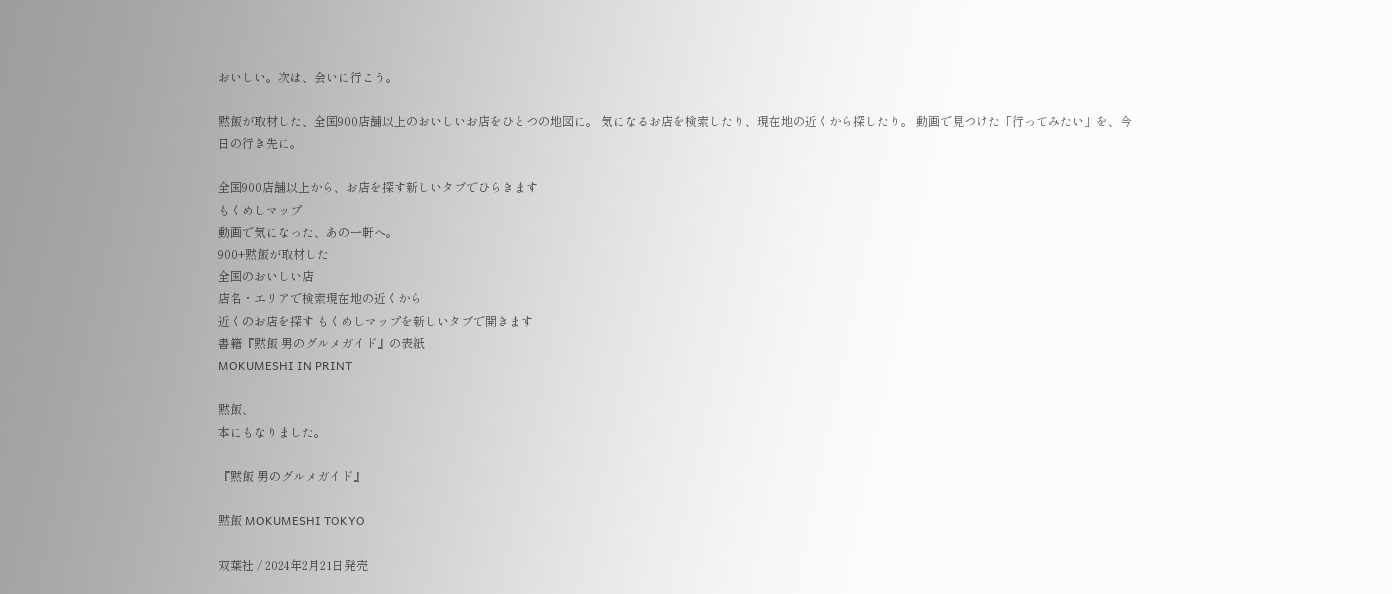おいしい。次は、会いに行こう。

黙飯が取材した、全国900店舗以上のおいしいお店をひとつの地図に。 気になるお店を検索したり、現在地の近くから探したり。 動画で見つけた「行ってみたい」を、今日の行き先に。

全国900店舗以上から、お店を探す新しいタブでひらきます
もくめしマップ
動画で気になった、あの一軒へ。
900+黙飯が取材した
全国のおいしい店
店名・エリアで検索現在地の近くから
近くのお店を探す もくめしマップを新しいタブで開きます
書籍『黙飯 男のグルメガイド』の表紙
MOKUMESHI IN PRINT

黙飯、
本にもなりました。

『黙飯 男のグルメガイド』

黙飯 MOKUMESHI TOKYO

双葉社 / 2024年2月21日発売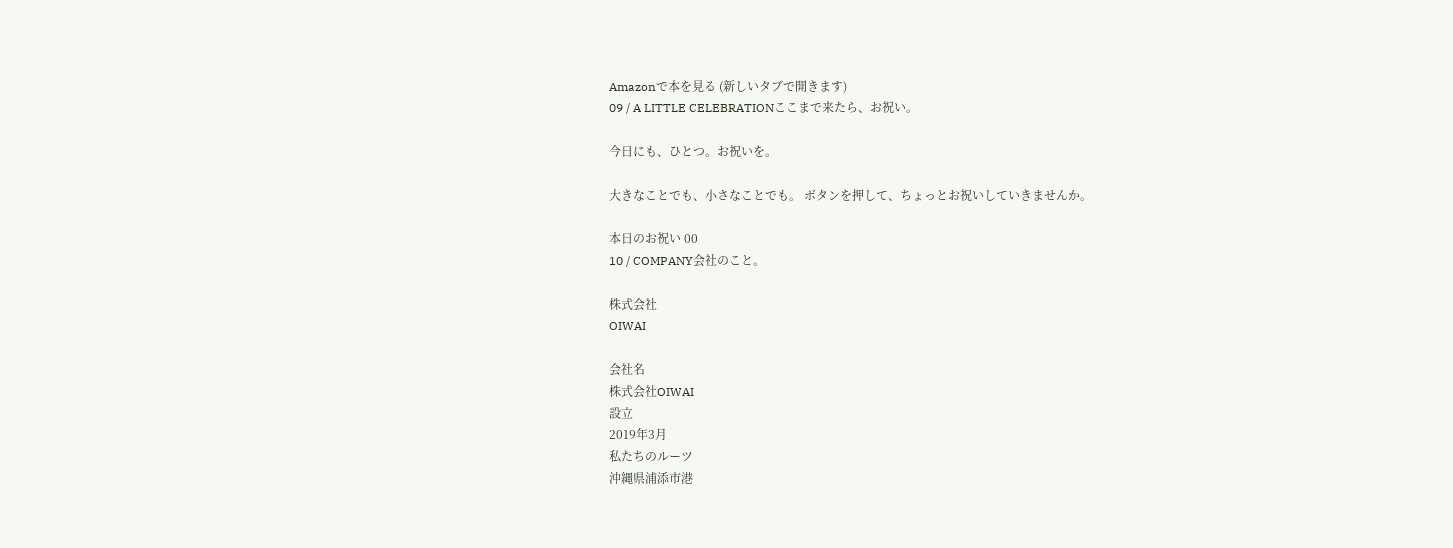Amazonで本を見る (新しいタブで開きます)
09 / A LITTLE CELEBRATIONここまで来たら、お祝い。

今日にも、ひとつ。お祝いを。

大きなことでも、小さなことでも。 ボタンを押して、ちょっとお祝いしていきませんか。

本日のお祝い 00
10 / COMPANY会社のこと。

株式会社
OIWAI

会社名
株式会社OIWAI
設立
2019年3月
私たちのルーツ
沖縄県浦添市港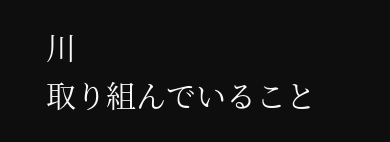川
取り組んでいること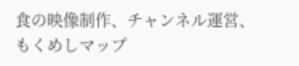食の映像制作、チャンネル運営、もくめしマップ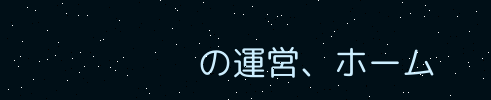の運営、ホーム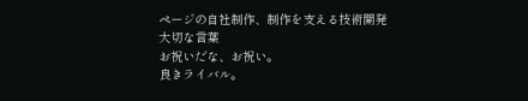ページの自社制作、制作を支える技術開発
大切な言葉
お祝いだな、お祝い。
良きライバル。